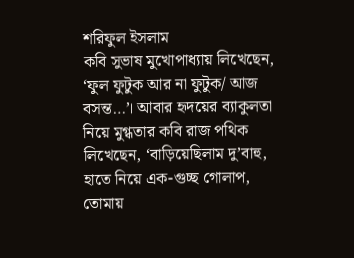শরিফুল ইসলাম
কবি সুভাষ মুখোপাধ্যায় লিখেছেন, ‘ফুল ফুটুক আর না ফুটুক/ আজ বসন্ত…’। আবার হৃদয়ের ব্যাকুলতা নিয়ে মুগ্ধতার কবি রাজ পথিক লিখেছেন, ‘বাড়িয়েছিলাম দু’বাহু,
হাতে নিয়ে এক-গুচ্ছ গোলাপ,
তোমায়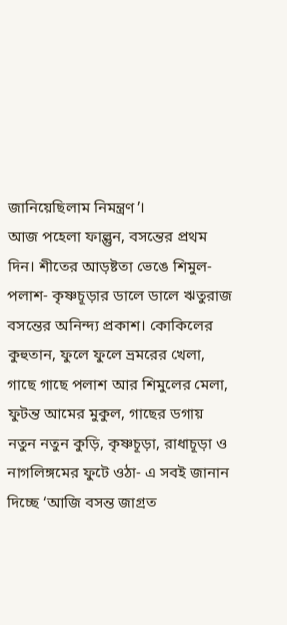জানিয়েছিলাম নিমন্ত্রণ’।
আজ পহেলা ফাল্গুন, বসন্তের প্রথম দিন। শীতের আড়ষ্টতা ভেঙে শিমুল- পলাশ- কৃষ্ণচূড়ার ডালে ডালে ঋতুরাজ বসন্তের অনিন্দ্য প্রকাশ। কোকিলের কুহুতান, ফুলে ফুলে ভ্রমরের খেলা, গাছে গাছে পলাশ আর শিমুলের মেলা, ফুটন্ত আমের মুকুল, গাছের ডগায় নতুন নতুন কুড়ি, কৃষ্ণচূড়া, রাধাচূড়া ও নাগলিঙ্গমের ফুটে ওঠা- এ সবই জানান দিচ্ছে ‘আজি বসন্ত জাগ্রত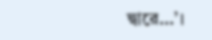দ্বারে…’।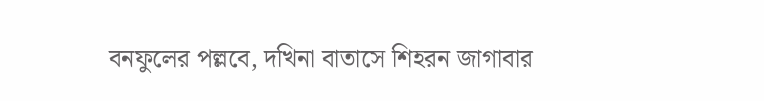বনফুলের পল্লবে, দখিনা বাতাসে শিহরন জাগাবার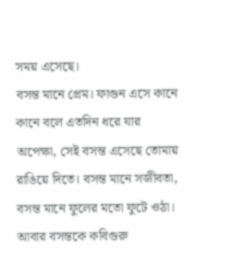সময় এসেছে।
বসন্ত মানে প্রেম। ফাগুন এসে কানে কানে বলে এতদিন ধরে যার অপেক্ষা, সেই বসন্ত এসেছে তোমায় রাঙিয়ে দিতে। বসন্ত মানে সজীবতা, বসন্ত মানে ফুলের মতো ফুটে ওঠা। আবার বসন্তকে কবিগুরু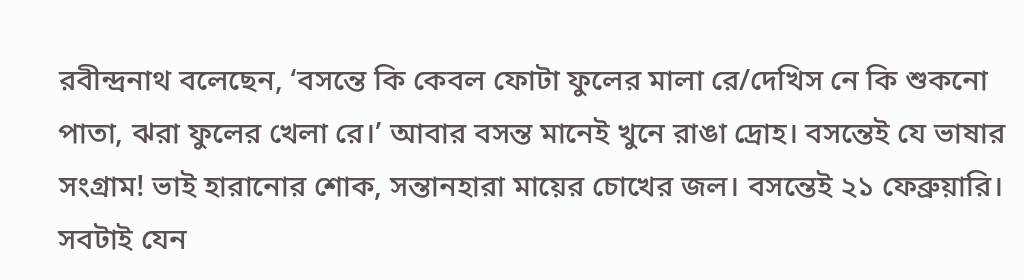রবীন্দ্রনাথ বলেছেন, ‘বসন্তে কি কেবল ফোটা ফুলের মালা রে/দেখিস নে কি শুকনো পাতা, ঝরা ফুলের খেলা রে।’ আবার বসন্ত মানেই খুনে রাঙা দ্রোহ। বসন্তেই যে ভাষার সংগ্রাম! ভাই হারানোর শোক, সন্তানহারা মায়ের চোখের জল। বসন্তেই ২১ ফেব্রুয়ারি। সবটাই যেন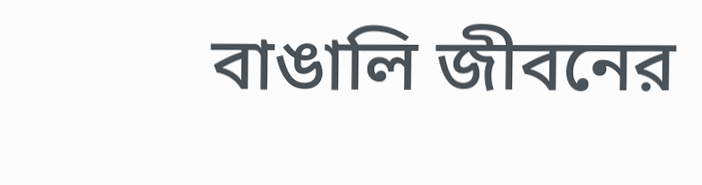বাঙালি জীবনের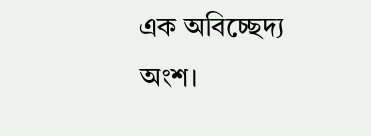এক অবিচ্ছেদ্য অংশ।